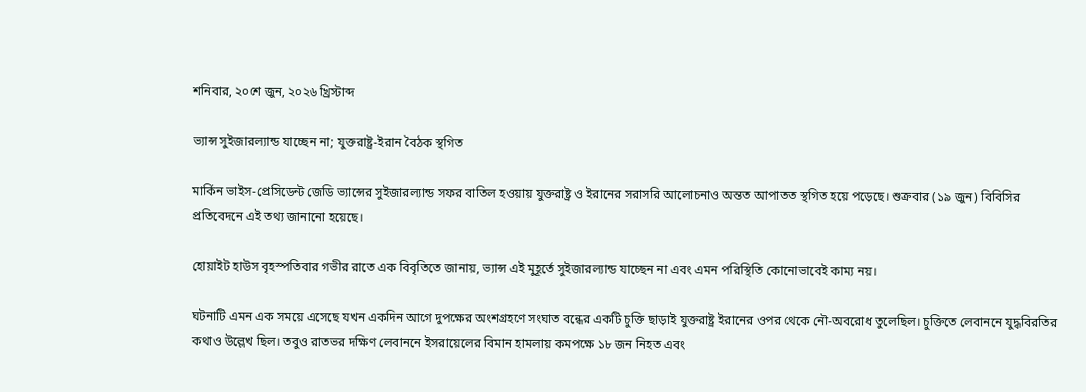শনিবার, ২০শে জুন, ২০২৬ খ্রিস্টাব্দ

ভ্যান্স সুইজারল্যান্ড যাচ্ছেন না; যুক্তরাষ্ট্র-ইরান বৈঠক স্থগিত

মার্কিন ভাইস-প্রেসিডেন্ট জেডি ভ্যান্সের সুইজারল্যান্ড সফর বাতিল হওয়ায় যুক্তরাষ্ট্র ও ইরানের সরাসরি আলোচনাও অন্তত আপাতত স্থগিত হয়ে পড়েছে। শুক্রবার (১৯ জুন) বিবিসির প্রতিবেদনে এই তথ্য জানানো হয়েছে।

হোয়াইট হাউস বৃহস্পতিবার গভীর রাতে এক বিবৃতিতে জানায়, ভ্যান্স এই মুহূর্তে সুইজারল্যান্ড যাচ্ছেন না এবং এমন পরিস্থিতি কোনোভাবেই কাম্য নয়।

ঘটনাটি এমন এক সময়ে এসেছে যখন একদিন আগে দুপক্ষের অংশগ্রহণে সংঘাত বন্ধের একটি চুক্তি ছাড়াই যুক্তরাষ্ট্র ইরানের ওপর থেকে নৌ-অবরোধ তুলেছিল। চুক্তিতে লেবাননে যুদ্ধবিরতির কথাও উল্লেখ ছিল। তবুও রাতভর দক্ষিণ লেবাননে ইসরায়েলের বিমান হামলায় কমপক্ষে ১৮ জন নিহত এবং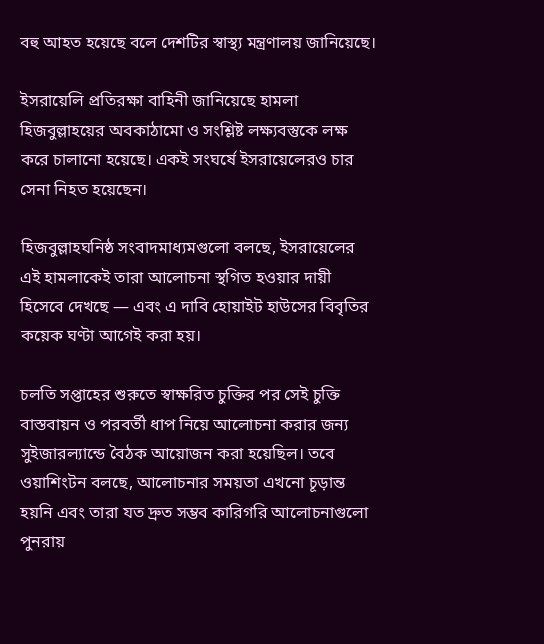বহু আহত হয়েছে বলে দেশটির স্বাস্থ্য মন্ত্রণালয় জানিয়েছে।

ইসরায়েলি প্রতিরক্ষা বাহিনী জানিয়েছে হামলা হিজবুল্লাহয়ের অবকাঠামো ও সংশ্লিষ্ট লক্ষ্যবস্তুকে লক্ষ করে চালানো হয়েছে। একই সংঘর্ষে ইসরায়েলেরও চার সেনা নিহত হয়েছেন।

হিজবুল্লাহঘনিষ্ঠ সংবাদমাধ্যমগুলো বলছে, ইসরায়েলের এই হামলাকেই তারা আলোচনা স্থগিত হওয়ার দায়ী হিসেবে দেখছে — এবং এ দাবি হোয়াইট হাউসের বিবৃতির কয়েক ঘণ্টা আগেই করা হয়।

চলতি সপ্তাহের শুরুতে স্বাক্ষরিত চুক্তির পর সেই চুক্তি বাস্তবায়ন ও পরবর্তী ধাপ নিয়ে আলোচনা করার জন্য সুইজারল্যান্ডে বৈঠক আয়োজন করা হয়েছিল। তবে ওয়াশিংটন বলছে, আলোচনার সময়তা এখনো চূড়ান্ত হয়নি এবং তারা যত দ্রুত সম্ভব কারিগরি আলোচনাগুলো পুনরায়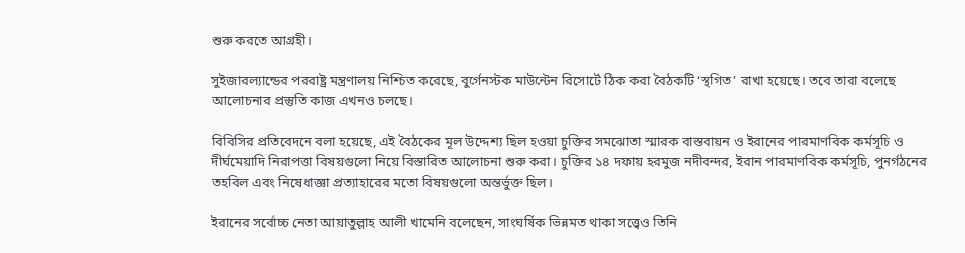শুরু করতে আগ্রহী।

সুইজারল্যান্ডের পররাষ্ট্র মন্ত্রণালয় নিশ্চিত করেছে, বুর্গেনস্টক মাউন্টেন রিসোর্টে ঠিক করা বৈঠকটি ‘স্থগিত’ রাখা হয়েছে। তবে তারা বলেছে আলোচনার প্রস্তুতি কাজ এখনও চলছে।

বিবিসির প্রতিবেদনে বলা হয়েছে, এই বৈঠকের মূল উদ্দেশ্য ছিল হওয়া চুক্তির সমঝোতা স্মারক বাস্তবায়ন ও ইরানের পারমাণবিক কর্মসূচি ও দীর্ঘমেয়াদি নিরাপত্তা বিষয়গুলো নিয়ে বিস্তারিত আলোচনা শুরু করা। চুক্তির ১৪ দফায় হরমুজ নদীবন্দর, ইরান পারমাণবিক কর্মসূচি, পুনর্গঠনের তহবিল এবং নিষেধাজ্ঞা প্রত্যাহারের মতো বিষয়গুলো অন্তর্ভুক্ত ছিল।

ইরানের সর্বোচ্চ নেতা আয়াতুল্লাহ আলী খামেনি বলেছেন, সাংঘর্ষিক ভিন্নমত থাকা সত্ত্বেও তিনি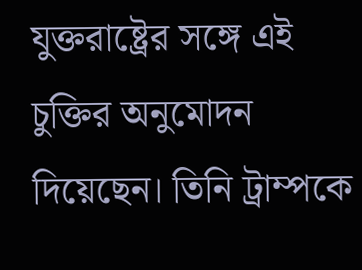যুক্তরাষ্ট্রের সঙ্গে এই চুক্তির অনুমোদন দিয়েছেন। তিনি ট্রাম্পকে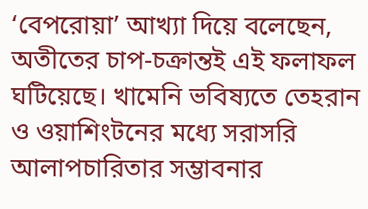‘বেপরোয়া’ আখ্যা দিয়ে বলেছেন, অতীতের চাপ-চক্রান্তই এই ফলাফল ঘটিয়েছে। খামেনি ভবিষ্যতে তেহরান ও ওয়াশিংটনের মধ্যে সরাসরি আলাপচারিতার সম্ভাবনার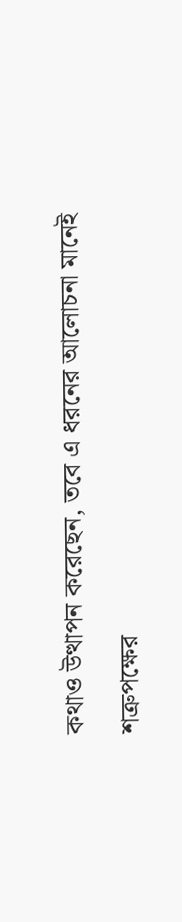কথাও উত্থাপন করেছেন, তবে এ ধরনের আলোচনা মানেই শত্রুপক্ষের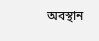অবস্থান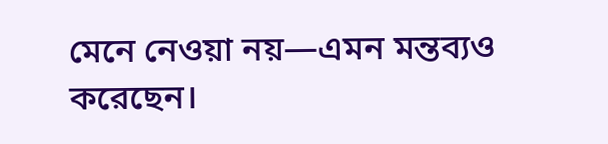মেনে নেওয়া নয়—এমন মন্তব্যও করেছেন।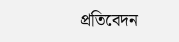প্রতিবেদন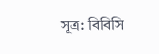সূত্র: বিবিসি